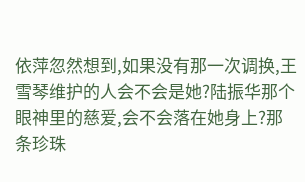依萍忽然想到,如果没有那一次调换,王雪琴维护的人会不会是她?陆振华那个眼神里的慈爱,会不会落在她身上?那条珍珠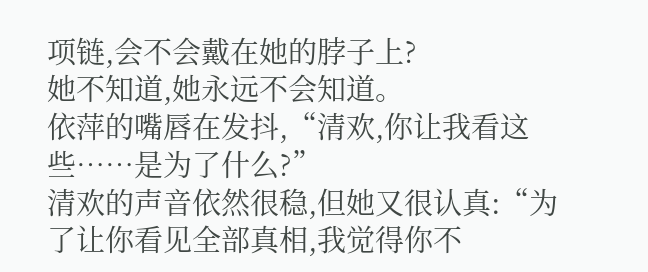项链,会不会戴在她的脖子上?
她不知道,她永远不会知道。
依萍的嘴唇在发抖,“清欢,你让我看这些……是为了什么?”
清欢的声音依然很稳,但她又很认真:“为了让你看见全部真相,我觉得你不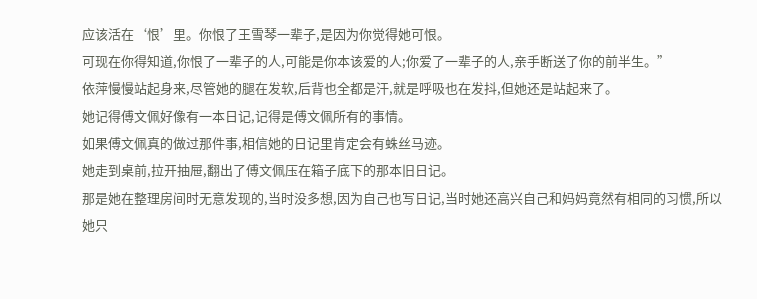应该活在‘恨’里。你恨了王雪琴一辈子,是因为你觉得她可恨。
可现在你得知道,你恨了一辈子的人,可能是你本该爱的人;你爱了一辈子的人,亲手断送了你的前半生。”
依萍慢慢站起身来,尽管她的腿在发软,后背也全都是汗,就是呼吸也在发抖,但她还是站起来了。
她记得傅文佩好像有一本日记,记得是傅文佩所有的事情。
如果傅文佩真的做过那件事,相信她的日记里肯定会有蛛丝马迹。
她走到桌前,拉开抽屉,翻出了傅文佩压在箱子底下的那本旧日记。
那是她在整理房间时无意发现的,当时没多想,因为自己也写日记,当时她还高兴自己和妈妈竟然有相同的习惯,所以她只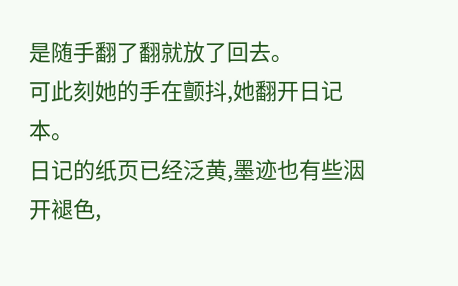是随手翻了翻就放了回去。
可此刻她的手在颤抖,她翻开日记本。
日记的纸页已经泛黄,墨迹也有些洇开褪色,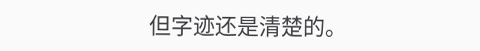但字迹还是清楚的。